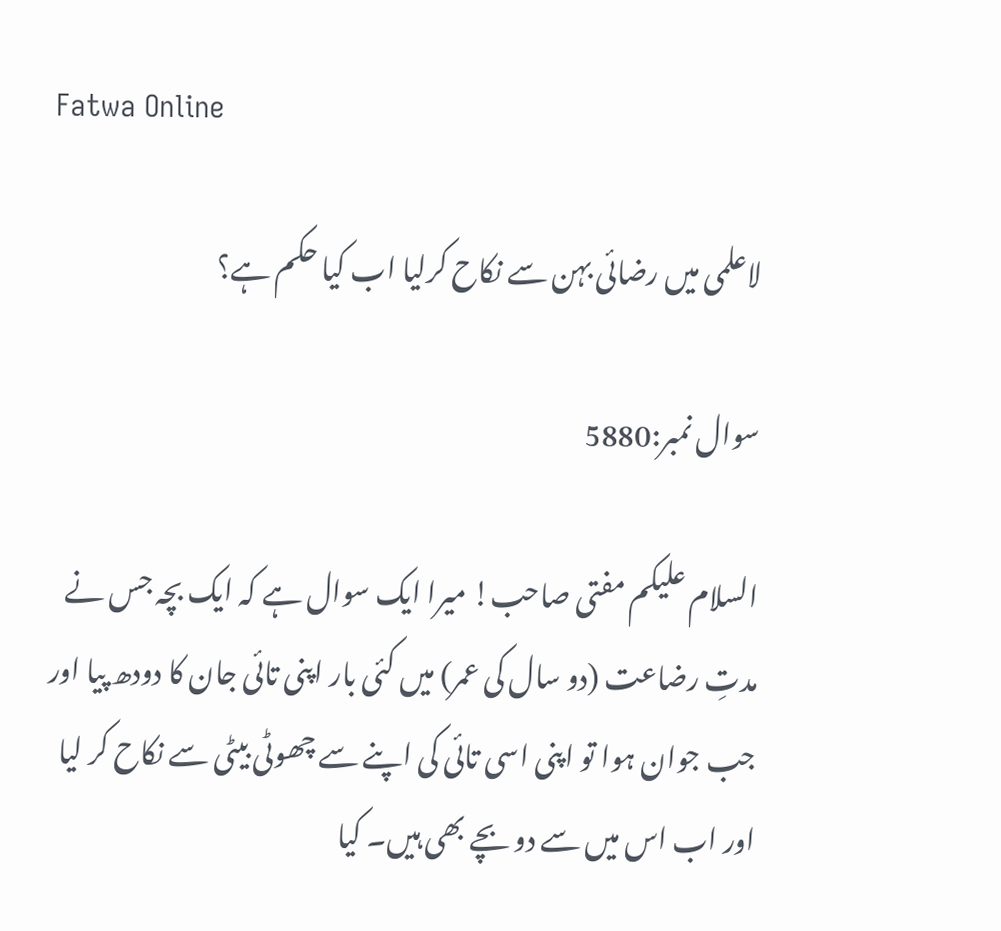Fatwa Online

لاعلمی میں رضائی بہن سے نکاح کرلیا اب کیا حکم ہے؟

سوال نمبر:5880

السلام علیکم مفتی صاحب! میرا ایک سوال ہے کہ ایک بچہ جس نے مدتِ رضاعت (دو سال کی عمر) میں کئی بار اپنی تائی جان کا دودھ پیا اور جب جوان ہوا تو اپنی اسی تائی کی اپنے سے چھوٹی بیٹی سے نکاح کر لیا اور اب اس میں سے دو بچے بھی ہیں۔ کیا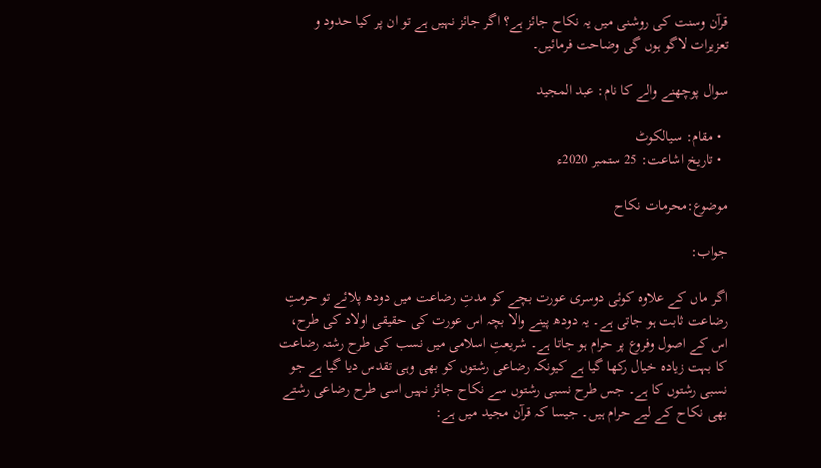قرآن وسنت کی روشنی میں یہ نکاح جائز ہے؟ اگر جائز نہیں ہے تو ان پر کیا حدود و تعزیرات لاگو ہوں گی وضاحت فرمائیں۔

سوال پوچھنے والے کا نام: عبد المجید

  • مقام: سیالکوٹ
  • تاریخ اشاعت: 25 ستمبر 2020ء

موضوع:محرمات نکاح

جواب:

اگر ماں کے علاوہ کوئی دوسری عورت بچے کو مدتِ رضاعت میں دودھ پلائے تو حرمتِ رضاعت ثابت ہو جاتی ہے۔ یہ دودھ پینے والا بچہ اس عورت کی حقیقی اولاد کی طرح، اس کے اصول وفروع پر حرام ہو جاتا ہے۔ شریعتِ اسلامی میں نسب کی طرح رشتہ رضاعت کا بہت زیادہ خیال رکھا گیا ہے کیونکہ رضاعی رشتوں کو بھی وہی تقدس دیا گیا ہے جو نسبی رشتوں کا ہے۔ جس طرح نسبی رشتوں سے نکاح جائز نہیں اسی طرح رضاعی رشتے بھی نکاح کے لیے حرام ہیں۔ جیسا کہ قرآن مجید میں ہے: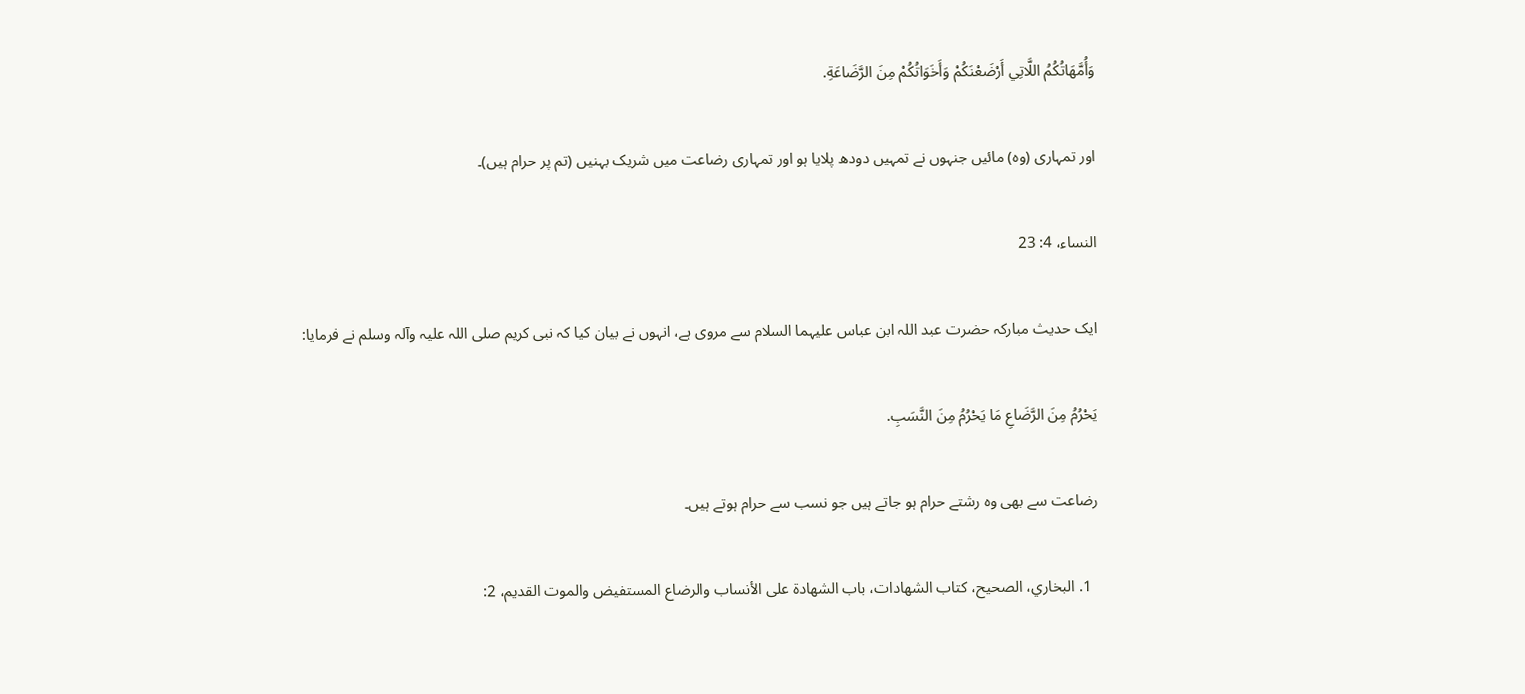وَأُمَّهَاتُكُمُ اللَّاتِي أَرْضَعْنَكُمْ وَأَخَوَاتُكُمْ مِنَ الرَّضَاعَةِ.

اور تمہاری (وہ) مائیں جنہوں نے تمہیں دودھ پلایا ہو اور تمہاری رضاعت میں شریک بہنیں (تم پر حرام ہیں)۔

النساء، 4: 23

ایک حدیث مبارکہ حضرت عبد اللہ ابن عباس علیہما السلام سے مروی ہے، انہوں نے بیان کیا کہ نبی کریم صلی اللہ علیہ وآلہ وسلم نے فرمایا:

يَحْرُمُ مِنَ الرَّضَاعِ مَا يَحْرُمُ مِنَ النَّسَبِ.

رضاعت سے بھی وہ رشتے حرام ہو جاتے ہیں جو نسب سے حرام ہوتے ہیں۔

  1. البخاري، الصحيح، كتاب الشهادات، باب الشهادة على الأنساب والرضاع المستفيض والموت القديم، 2: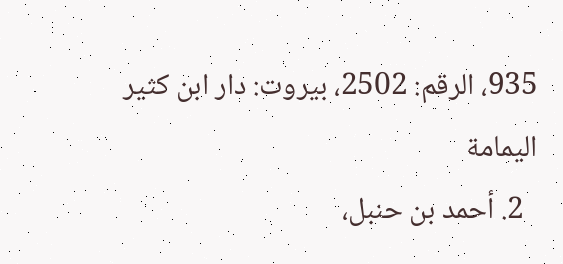935، الرقم: 2502، بيروت: دار ابن كثير اليمامة
  2. أحمد بن حنبل،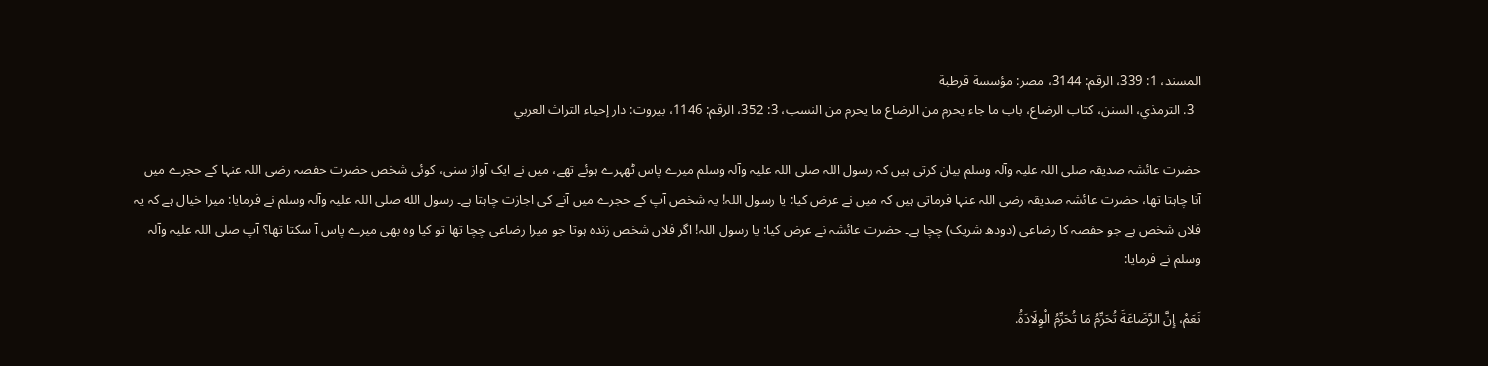المسند، 1: 339، الرقم: 3144، مصر: مؤسسة قرطبة
  3. الترمذي، السنن، كتاب الرضاع، باب ما جاء يحرم من الرضاع ما يحرم من النسب، 3: 352، الرقم: 1146، بيروت: دار إحياء التراث العربي

حضرت عائشہ صدیقہ صلی اللہ علیہ وآلہ وسلم بیان کرتی ہیں کہ رسول اللہ صلی اللہ علیہ وآلہ وسلم میرے پاس ٹھہرے ہوئے تھے، میں نے ایک آواز سنی، کوئی شخص حضرت حفصہ رضی اللہ عنہا کے حجرے میں آنا چاہتا تھا، حضرت عائشہ صدیقہ رضی اللہ عنہا فرماتی ہیں کہ میں نے عرض كيا: یا رسول اللہ! یہ شخص آپ کے حجرے میں آنے کی اجازت چاہتا ہے۔ رسول الله صلی اللہ علیہ وآلہ وسلم نے فرمایا: میرا خیال ہے کہ یہ فلاں شخص ہے جو حفصہ کا رضاعی (دودھ شریک) چچا ہے۔ حضرت عائشہ نے عرض كيا: یا رسول اللہ! اگر فلاں شخص زندہ ہوتا جو میرا رضاعی چچا تھا تو کیا وہ بھی میرے پاس آ سکتا تھا؟ آپ صلی اللہ علیہ وآلہ وسلم نے فرمایا:

نَعَمْ، إِنَّ الرَّضَاعَةَ تُحَرِّمُ مَا تُحَرِّمُ الْوِلَادَةُ.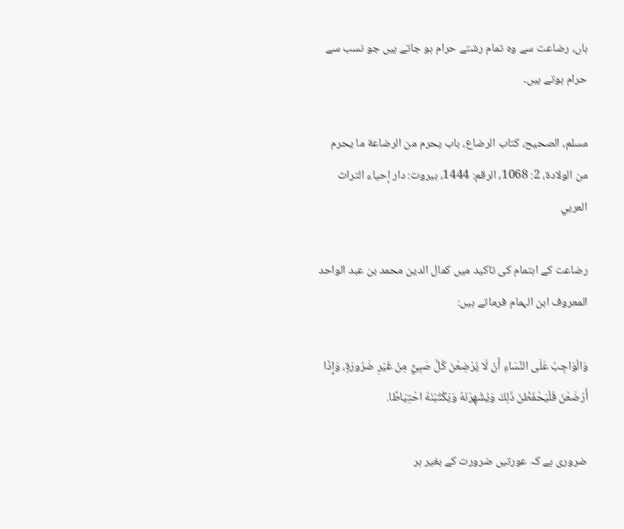ہاں، رضاعت سے وہ تمام رشتے حرام ہو جاتے ہیں جو نسب سے حرام ہوتے ہیں۔

مسلم، الصحيح، كتاب الرضاع، باب يحرم من الرضاعة ما يحرم من الولادة، 2: 1068، الرقم: 1444، بيروت: دار إحياء التراث العربي

رضاعت کے اہتمام کی تاکید میں کمال الدین محمد بن عبد الواحد المعروف ابن الہمام فرماتے ہیں:

وَالْوَاجِبُ عَلَى النِّسَاءِ أَنْ لَا يُرْضِعْنَ كُلَّ صَبِيٍّ مِنْ غَيْرِ ضَرُورَةٍ، وَإِذَا أَرْضَعْنَ فَلْيَحْفَظْنَ ذَلِكَ وَيُشْهِرْنَهُ وَيَكْتُبْنَهُ احْتِيَاطًا.

ضروری ہے کہ عورتیں ضرورت کے بغیر ہر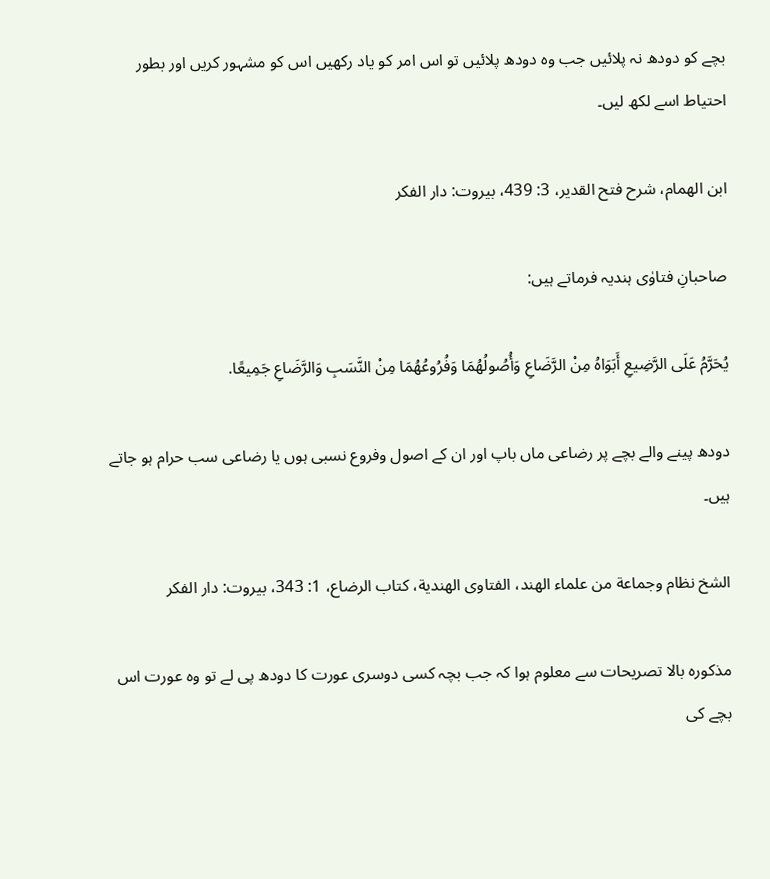بچے کو دودھ نہ پلائیں جب وہ دودھ پلائیں تو اس امر کو یاد رکھیں اس کو مشہور کریں اور بطور احتیاط اسے لکھ لیں۔

ابن الهمام، شرح فتح القدير، 3: 439، بيروت: دار الفكر

صاحبانِ فتاوٰی ہندیہ فرماتے ہیں:

يُحَرَّمُ عَلَى الرَّضِيعِ أَبَوَاهُ مِنْ الرَّضَاعِ وَأُصُولُهُمَا وَفُرُوعُهُمَا مِنْ النَّسَبِ وَالرَّضَاعِ جَمِيعًا.

دودھ پینے والے بچے پر رضاعی ماں باپ اور ان کے اصول وفروع نسبی ہوں یا رضاعی سب حرام ہو جاتے ہیں۔

الشخ نظام وجماعة من علماء الهند، الفتاوى الهندية، كتاب الرضاع، 1: 343، بيروت: دار الفكر

مذکورہ بالا تصریحات سے معلوم ہوا کہ جب بچہ کسی دوسری عورت کا دودھ پی لے تو وہ عورت اس بچے کی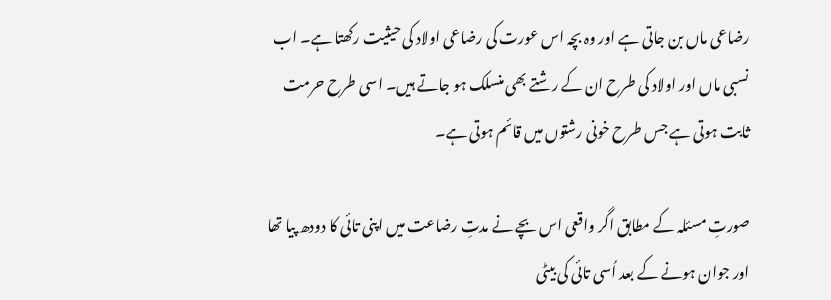رضاعی ماں بن جاتی ہے اور وہ بچہ اس عورت کی رضاعی اولاد کی حیثیت رکھتا ہے۔ اب نسبی ماں اور اولاد کی طرح ان کے رشتے بھی منسلک ہو جاتے ہیں۔ اسی طرح حرمت ثابت ہوتی ہے جس طرح خونی رشتوں میں قائم ہوتی ہے۔

صورتِ مسئلہ کے مطابق اگر واقعی اس بچے نے مدتِ رضاعت میں اپنی تائی کا دودھ پیا تھا اور جوان ہونے کے بعد اُسی تائی کی بیٹی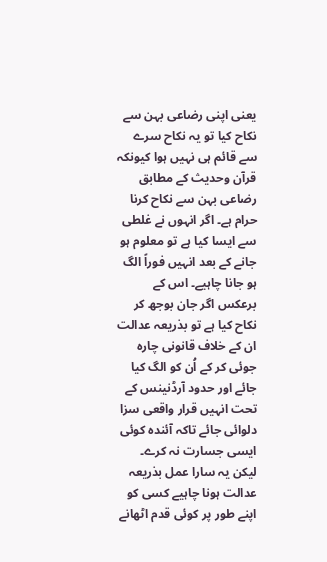یعنی اپنی رضاعی بہن سے نکاح کیا تو یہ نکاح سرے سے قائم ہی نہیں ہوا کیونکہ قرآن وحدیث کے مطابق رضاعی بہن سے نکاح کرنا حرام ہے۔ اگر انہوں نے غلطی سے ایسا کیا ہے تو معلوم ہو جانے کے بعد انہیں فوراً الگ ہو جانا چاہیے۔ اس کے برعکس اگر جان بوجھ کر نکاح کیا ہے تو بذریعہ عدالت ان کے خلاف قانونی چارہ جوئی کر کے اُن کو الگ کیا جائے اور حدود آرڈنینس کے تحت انہیں قرار واقعی سزا دلوائی جائے تاکہ آئندہ کوئی ایسی جسارت نہ کرے۔ لیکن یہ سارا عمل بذریعہ عدالت ہونا چاہیے کسی کو اپنے طور پر کوئی قدم اٹھانے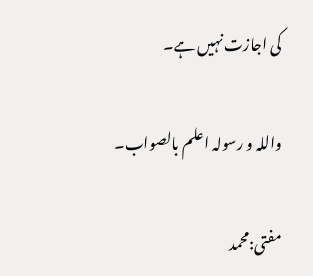کی اجازت نہیں ہے۔

واللہ و رسولہ اعلم بالصواب۔

مفتی:محمد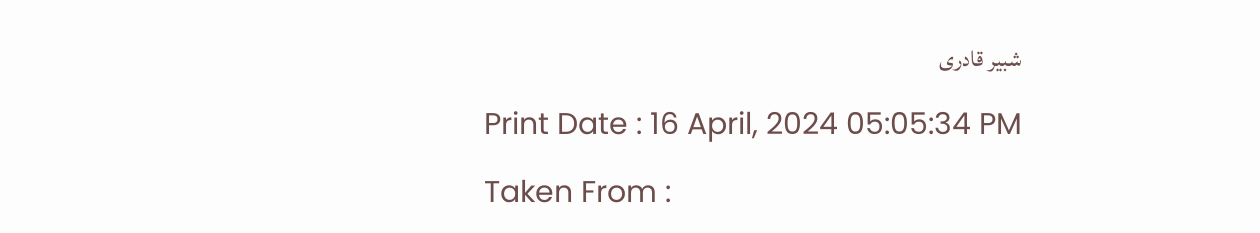شبیر قادری

Print Date : 16 April, 2024 05:05:34 PM

Taken From :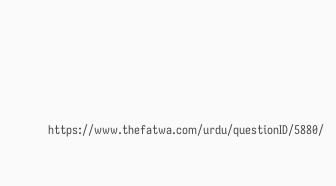https://www.thefatwa.com/urdu/questionID/5880/